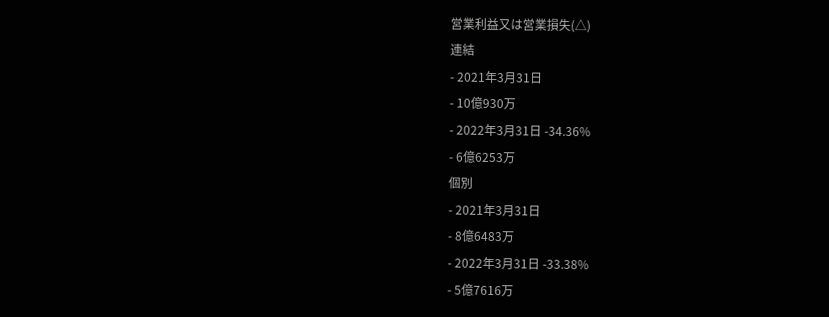営業利益又は営業損失(△)
連結
- 2021年3月31日
- 10億930万
- 2022年3月31日 -34.36%
- 6億6253万
個別
- 2021年3月31日
- 8億6483万
- 2022年3月31日 -33.38%
- 5億7616万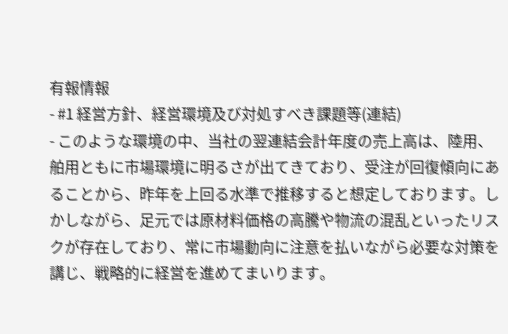有報情報
- #1 経営方針、経営環境及び対処すべき課題等(連結)
- このような環境の中、当社の翌連結会計年度の売上高は、陸用、舶用ともに市場環境に明るさが出てきており、受注が回復傾向にあることから、昨年を上回る水準で推移すると想定しております。しかしながら、足元では原材料価格の高騰や物流の混乱といったリスクが存在しており、常に市場動向に注意を払いながら必要な対策を講じ、戦略的に経営を進めてまいります。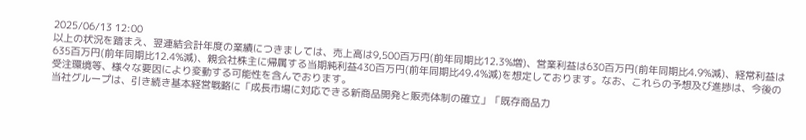2025/06/13 12:00
以上の状況を踏まえ、翌連結会計年度の業績につきましては、売上高は9,500百万円(前年同期比12.3%増)、営業利益は630百万円(前年同期比4.9%減)、経常利益は635百万円(前年同期比12.4%減)、親会社株主に帰属する当期純利益430百万円(前年同期比49.4%減)を想定しております。なお、これらの予想及び進捗は、今後の受注環境等、様々な要因により変動する可能性を含んでおります。
当社グループは、引き続き基本経営戦略に「成長市場に対応できる新商品開発と販売体制の確立」「既存商品力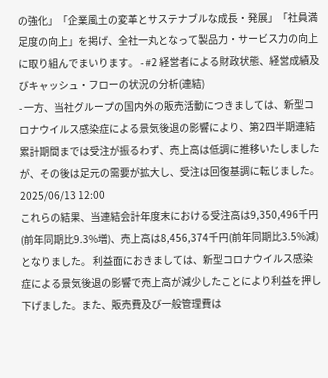の強化」「企業風土の変革とサステナブルな成長・発展」「社員満足度の向上」を掲げ、全社一丸となって製品力・サービス力の向上に取り組んでまいります。 - #2 経営者による財政状態、経営成績及びキャッシュ・フローの状況の分析(連結)
- 一方、当社グループの国内外の販売活動につきましては、新型コロナウイルス感染症による景気後退の影響により、第2四半期連結累計期間までは受注が振るわず、売上高は低調に推移いたしましたが、その後は足元の需要が拡大し、受注は回復基調に転じました。2025/06/13 12:00
これらの結果、当連結会計年度末における受注高は9,350,496千円(前年同期比9.3%増)、売上高は8,456,374千円(前年同期比3.5%減)となりました。 利益面におきましては、新型コロナウイルス感染症による景気後退の影響で売上高が減少したことにより利益を押し下げました。また、販売費及び一般管理費は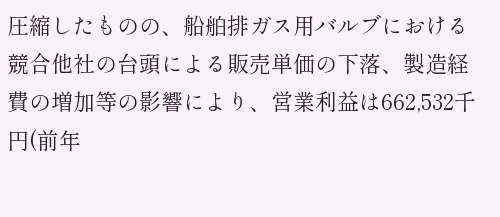圧縮したものの、船舶排ガス用バルブにおける競合他社の台頭による販売単価の下落、製造経費の増加等の影響により、営業利益は662,532千円(前年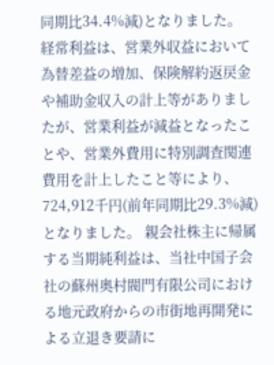同期比34.4%減)となりました。
経常利益は、営業外収益において為替差益の増加、保険解約返戻金や補助金収入の計上等がありましたが、営業利益が減益となったことや、営業外費用に特別調査関連費用を計上したこと等により、724,912千円(前年同期比29.3%減)となりました。 親会社株主に帰属する当期純利益は、当社中国子会社の蘇州奥村閥門有限公司における地元政府からの市街地再開発による立退き要請に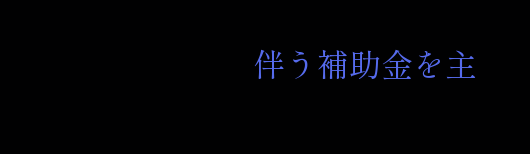伴う補助金を主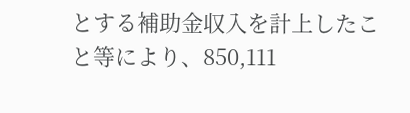とする補助金収入を計上したこと等により、850,111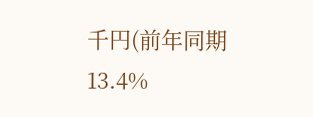千円(前年同期13.4%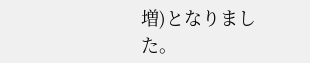増)となりました。